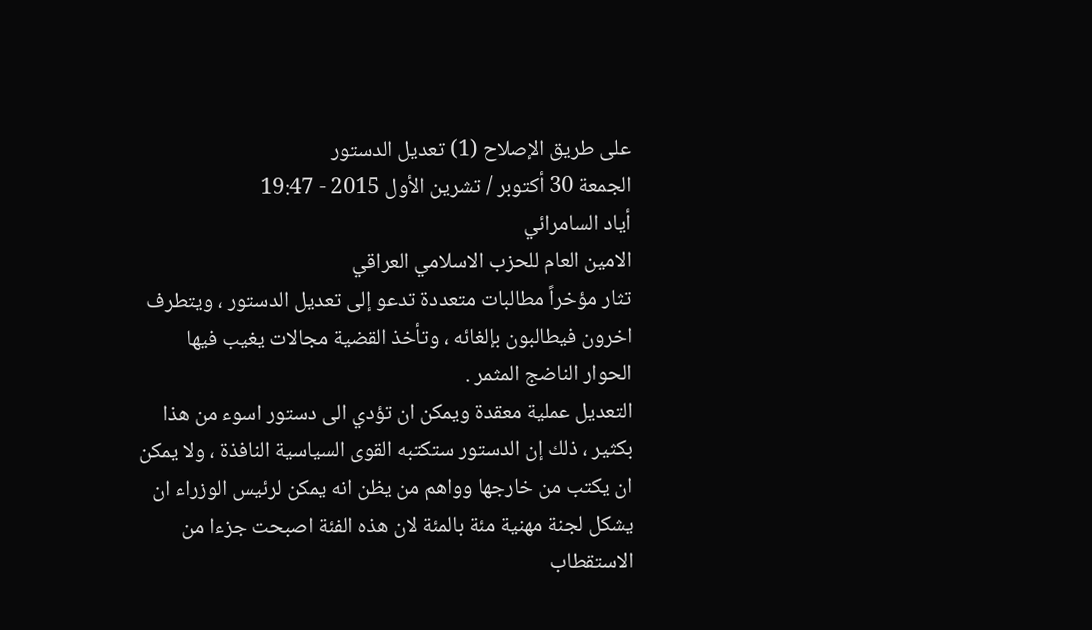على طريق الإصلاح (1) تعديل الدستور
الجمعة 30 أكتوبر / تشرين الأول 2015 - 19:47
أياد السامرائي
الامين العام للحزب الاسلامي العراقي
تثار مؤخراً مطالبات متعددة تدعو إلى تعديل الدستور ، ويتطرف اخرون فيطالبون بإلغائه ، وتأخذ القضية مجالات يغيب فيها الحوار الناضج المثمر .
التعديل عملية معقدة ويمكن ان تؤدي الى دستور اسوء من هذا بكثير ، ذلك إن الدستور ستكتبه القوى السياسية النافذة ، ولا يمكن ان يكتب من خارجها وواهم من يظن انه يمكن لرئيس الوزراء ان يشكل لجنة مهنية مئة بالمئة لان هذه الفئة اصبحت جزءا من الاستقطاب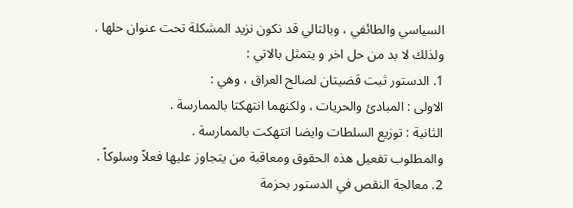السياسي والطائفي ، وبالتالي قد نكون نزيد المشكلة تحت عنوان حلها .
ولذلك لا بد من حل اخر و يتمثل بالاتي :
1. الدستور ثبت قضيتان لصالح العراق ، وهي :
الاولى : المبادئ والحريات ، ولكنهما انتهكتا بالممارسة .
الثانية : توزيع السلطات وايضا انتهكت بالممارسة .
والمطلوب تفعيل هذه الحقوق ومعاقبة من يتجاوز عليها فعلاً وسلوكاً .
2. معالجة النقص في الدستور بحزمة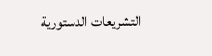التشريعات الدستورية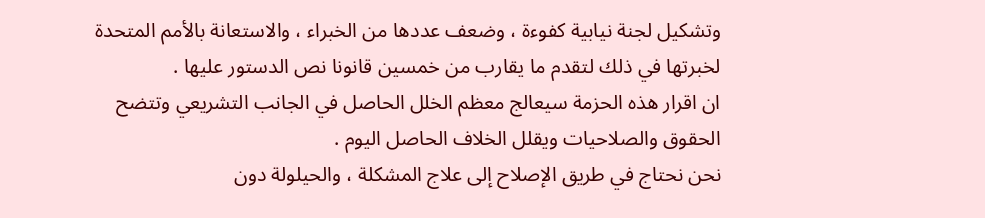وتشكيل لجنة نيابية كفوءة ، وضعف عددها من الخبراء ، والاستعانة بالأمم المتحدة لخبرتها في ذلك لتقدم ما يقارب من خمسين قانونا نص الدستور عليها .
ان اقرار هذه الحزمة سيعالج معظم الخلل الحاصل في الجانب التشريعي وتتضح الحقوق والصلاحيات ويقلل الخلاف الحاصل اليوم .
نحن نحتاج في طريق الإصلاح إلى علاج المشكلة ، والحيلولة دون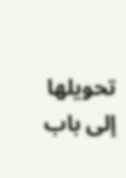تحويلها إلى باب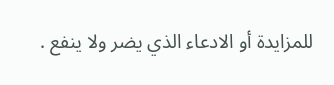للمزايدة أو الادعاء الذي يضر ولا ينفع .